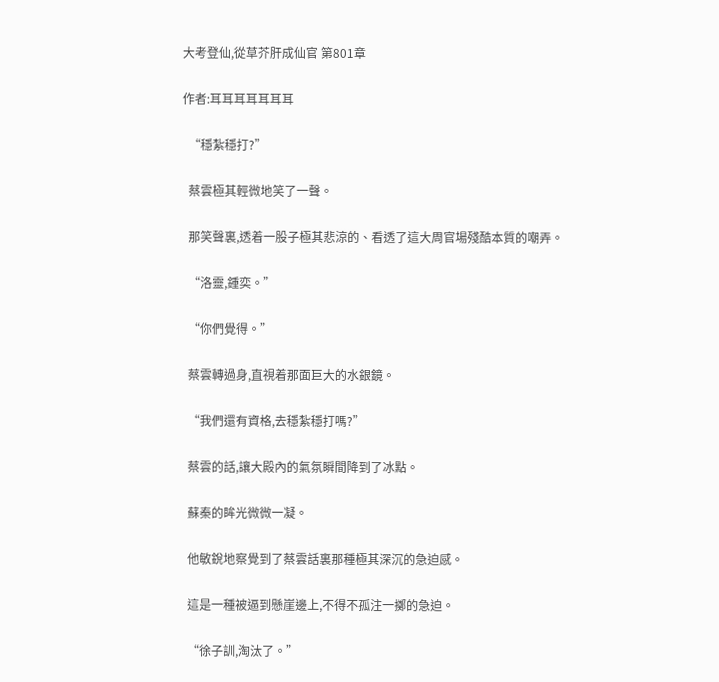大考登仙,從草芥肝成仙官 第801章

作者:耳耳耳耳耳耳耳

  “穩紮穩打?”

  蔡雲極其輕微地笑了一聲。

  那笑聲裏,透着一股子極其悲涼的、看透了這大周官場殘酷本質的嘲弄。

  “洛靈,鍾奕。”

  “你們覺得。”

  蔡雲轉過身,直視着那面巨大的水銀鏡。

  “我們還有資格,去穩紮穩打嗎?”

  蔡雲的話,讓大殿內的氣氛瞬間降到了冰點。

  蘇秦的眸光微微一凝。

  他敏銳地察覺到了蔡雲話裏那種極其深沉的急迫感。

  這是一種被逼到懸崖邊上,不得不孤注一擲的急迫。

  “徐子訓,淘汰了。”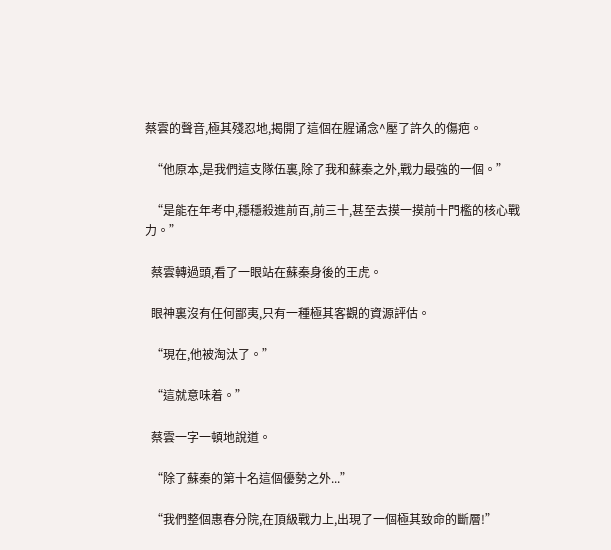蔡雲的聲音,極其殘忍地,揭開了這個在腥诵念^壓了許久的傷疤。

  “他原本,是我們這支隊伍裏,除了我和蘇秦之外,戰力最強的一個。”

  “是能在年考中,穩穩殺進前百,前三十,甚至去摸一摸前十門檻的核心戰力。”

  蔡雲轉過頭,看了一眼站在蘇秦身後的王虎。

  眼神裏沒有任何鄙夷,只有一種極其客觀的資源評估。

  “現在,他被淘汰了。”

  “這就意味着。”

  蔡雲一字一頓地說道。

  “除了蘇秦的第十名這個優勢之外...”

  “我們整個惠春分院,在頂級戰力上,出現了一個極其致命的斷層!”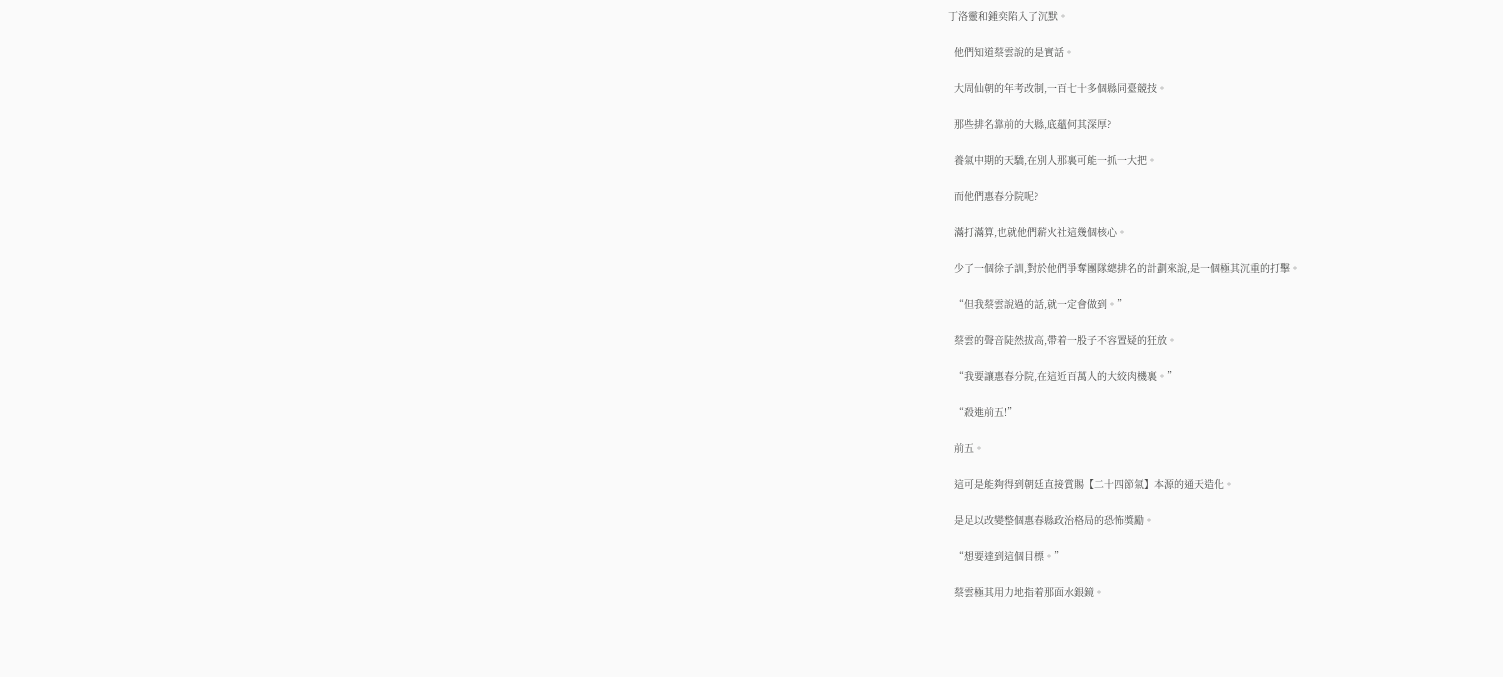丁洛靈和鍾奕陷入了沉默。

  他們知道蔡雲說的是實話。

  大周仙朝的年考改制,一百七十多個縣同臺競技。

  那些排名靠前的大縣,底蘊何其深厚?

  養氣中期的天驕,在別人那裏可能一抓一大把。

  而他們惠春分院呢?

  滿打滿算,也就他們薪火社這幾個核心。

  少了一個徐子訓,對於他們爭奪團隊總排名的計劃來說,是一個極其沉重的打擊。

  “但我蔡雲說過的話,就一定會做到。”

  蔡雲的聲音陡然拔高,帶着一股子不容置疑的狂放。

  “我要讓惠春分院,在這近百萬人的大絞肉機裏。”

  “殺進前五!”

  前五。

  這可是能夠得到朝廷直接賞賜【二十四節氣】本源的通天造化。

  是足以改變整個惠春縣政治格局的恐怖獎勵。

  “想要達到這個目標。”

  蔡雲極其用力地指着那面水銀鏡。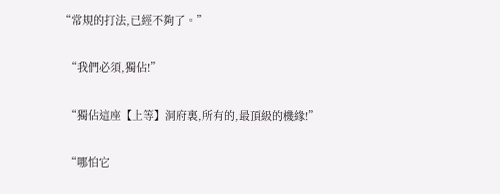“常規的打法,已經不夠了。”

  “我們必須,獨佔!”

  “獨佔這座【上等】洞府裏,所有的,最頂級的機緣!”

  “哪怕它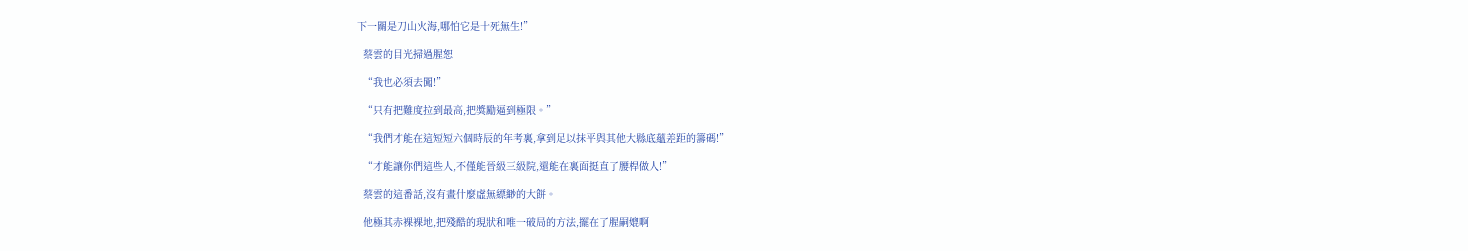下一關是刀山火海,哪怕它是十死無生!”

  蔡雲的目光掃過腥恕

  “我也必須去闖!”

  “只有把難度拉到最高,把獎勵逼到極限。”

  “我們才能在這短短六個時辰的年考裏,拿到足以抹平與其他大縣底蘊差距的籌碼!”

  “才能讓你們這些人,不僅能晉級三級院,還能在裏面挺直了腰桿做人!”

  蔡雲的這番話,沒有畫什麼虛無縹緲的大餅。

  他極其赤裸裸地,把殘酷的現狀和唯一破局的方法,擺在了腥嗣媲啊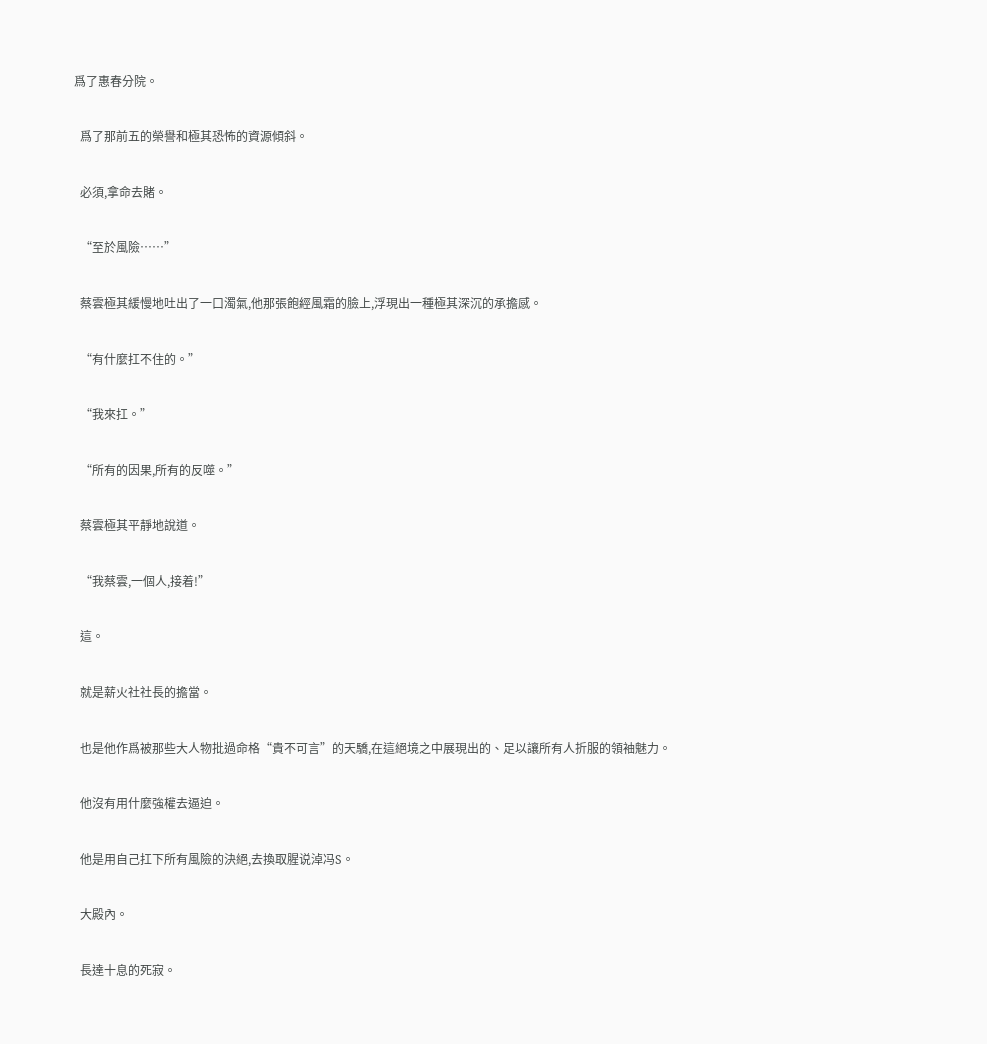爲了惠春分院。

  爲了那前五的榮譽和極其恐怖的資源傾斜。

  必須,拿命去賭。

  “至於風險……”

  蔡雲極其緩慢地吐出了一口濁氣,他那張飽經風霜的臉上,浮現出一種極其深沉的承擔感。

  “有什麼扛不住的。”

  “我來扛。”

  “所有的因果,所有的反噬。”

  蔡雲極其平靜地說道。

  “我蔡雲,一個人,接着!”

  這。

  就是薪火社社長的擔當。

  也是他作爲被那些大人物批過命格“貴不可言”的天驕,在這絕境之中展現出的、足以讓所有人折服的領袖魅力。

  他沒有用什麼強權去逼迫。

  他是用自己扛下所有風險的決絕,去換取腥说淖冯S。

  大殿內。

  長達十息的死寂。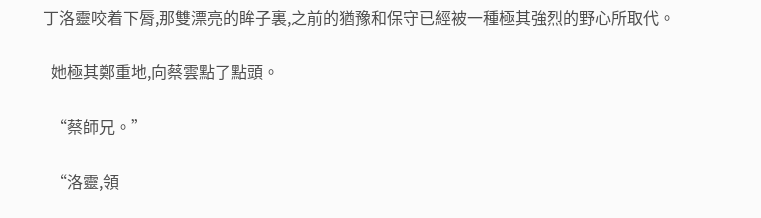丁洛靈咬着下脣,那雙漂亮的眸子裏,之前的猶豫和保守已經被一種極其強烈的野心所取代。

  她極其鄭重地,向蔡雲點了點頭。

  “蔡師兄。”

  “洛靈,領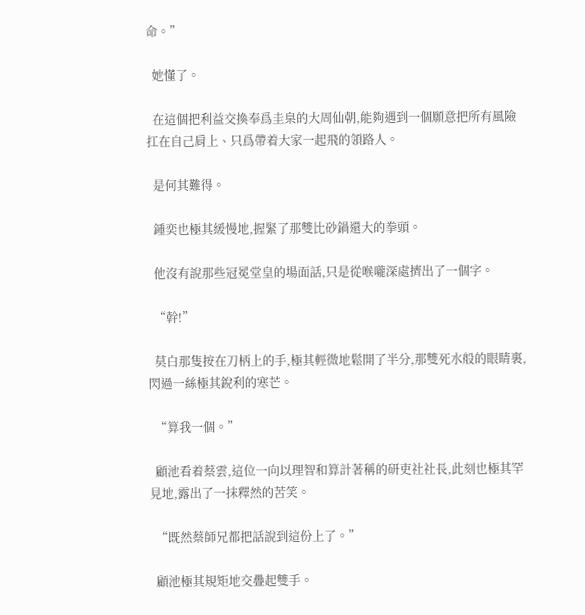命。”

  她懂了。

  在這個把利益交換奉爲圭臬的大周仙朝,能夠遇到一個願意把所有風險扛在自己肩上、只爲帶着大家一起飛的領路人。

  是何其難得。

  鍾奕也極其緩慢地,握緊了那雙比砂鍋還大的拳頭。

  他沒有說那些冠冕堂皇的場面話,只是從喉嚨深處擠出了一個字。

  “幹!”

  莫白那隻按在刀柄上的手,極其輕微地鬆開了半分,那雙死水般的眼睛裏,閃過一絲極其銳利的寒芒。

  “算我一個。”

  顧池看着蔡雲,這位一向以理智和算計著稱的研吏社社長,此刻也極其罕見地,露出了一抹釋然的苦笑。

  “既然蔡師兄都把話說到這份上了。”

  顧池極其規矩地交疊起雙手。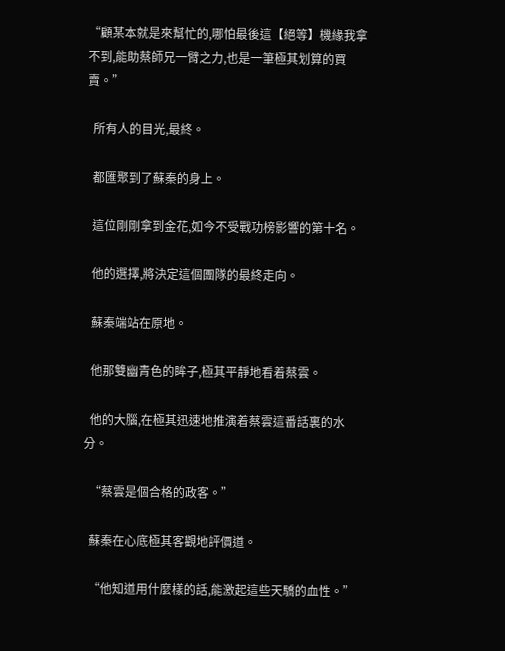“顧某本就是來幫忙的,哪怕最後這【絕等】機緣我拿不到,能助蔡師兄一臂之力,也是一筆極其划算的買賣。”

  所有人的目光,最終。

  都匯聚到了蘇秦的身上。

  這位剛剛拿到金花,如今不受戰功榜影響的第十名。

  他的選擇,將決定這個團隊的最終走向。

  蘇秦端站在原地。

  他那雙幽青色的眸子,極其平靜地看着蔡雲。

  他的大腦,在極其迅速地推演着蔡雲這番話裏的水分。

  “蔡雲是個合格的政客。”

  蘇秦在心底極其客觀地評價道。

  “他知道用什麼樣的話,能激起這些天驕的血性。”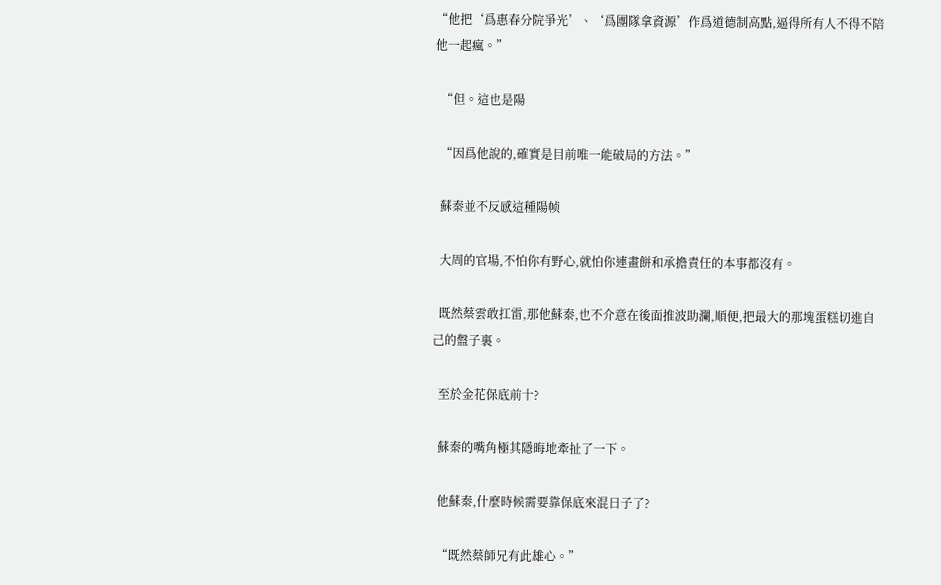“他把‘爲惠春分院爭光’、‘爲團隊拿資源’作爲道德制高點,逼得所有人不得不陪他一起瘋。”

  “但。這也是陽

  “因爲他說的,確實是目前唯一能破局的方法。”

  蘇秦並不反感這種陽帧

  大周的官場,不怕你有野心,就怕你連畫餅和承擔責任的本事都沒有。

  既然蔡雲敢扛雷,那他蘇秦,也不介意在後面推波助瀾,順便,把最大的那塊蛋糕切進自己的盤子裏。

  至於金花保底前十?

  蘇秦的嘴角極其隱晦地牽扯了一下。

  他蘇秦,什麼時候需要靠保底來混日子了?

  “既然蔡師兄有此雄心。”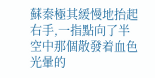蘇秦極其緩慢地抬起右手,一指點向了半空中那個散發着血色光暈的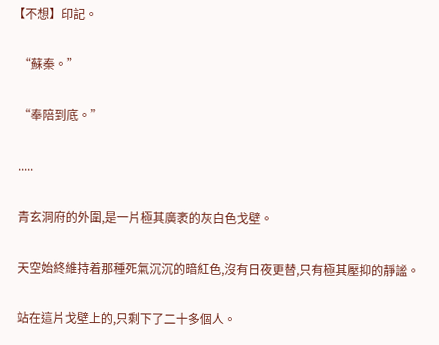【不想】印記。

  “蘇秦。”

  “奉陪到底。”

  .....

  青玄洞府的外圍,是一片極其廣袤的灰白色戈壁。

  天空始終維持着那種死氣沉沉的暗紅色,沒有日夜更替,只有極其壓抑的靜謐。

  站在這片戈壁上的,只剩下了二十多個人。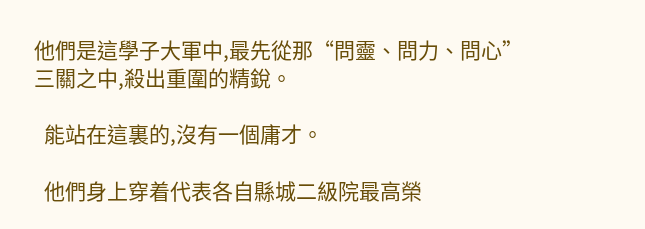他們是這學子大軍中,最先從那“問靈、問力、問心”三關之中,殺出重圍的精銳。

  能站在這裏的,沒有一個庸才。

  他們身上穿着代表各自縣城二級院最高榮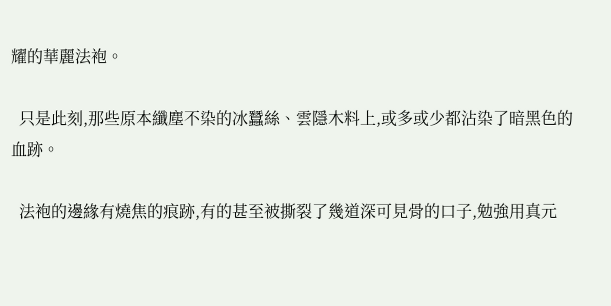耀的華麗法袍。

  只是此刻,那些原本纖塵不染的冰蠶絲、雲隱木料上,或多或少都沾染了暗黑色的血跡。

  法袍的邊緣有燒焦的痕跡,有的甚至被撕裂了幾道深可見骨的口子,勉強用真元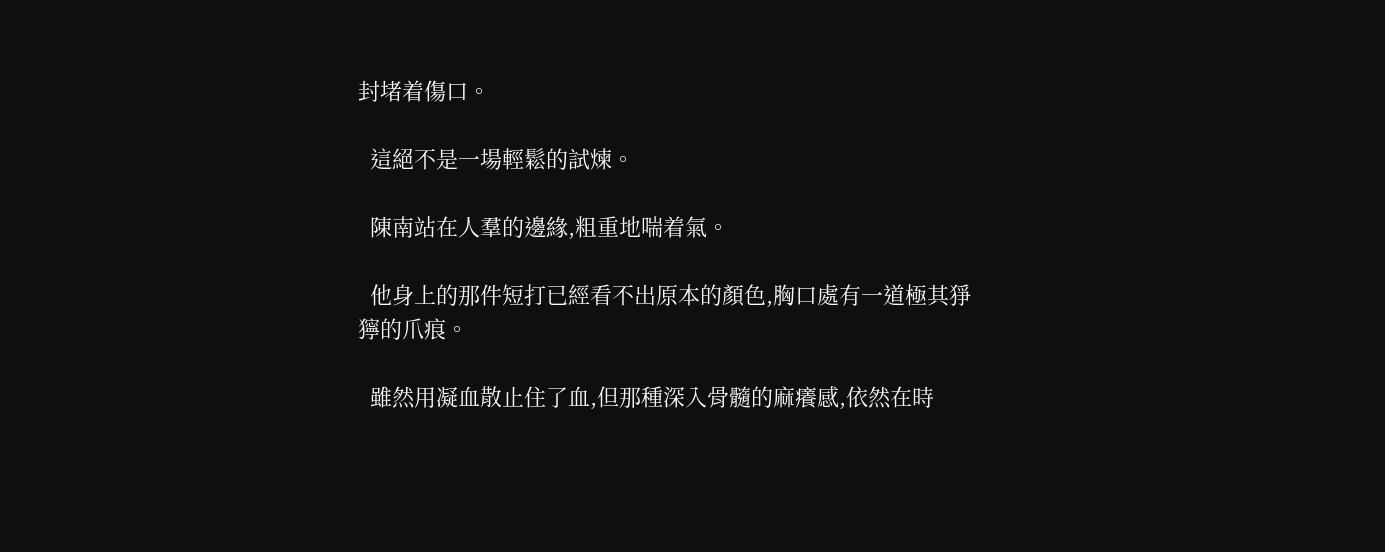封堵着傷口。

  這絕不是一場輕鬆的試煉。

  陳南站在人羣的邊緣,粗重地喘着氣。

  他身上的那件短打已經看不出原本的顏色,胸口處有一道極其猙獰的爪痕。

  雖然用凝血散止住了血,但那種深入骨髓的麻癢感,依然在時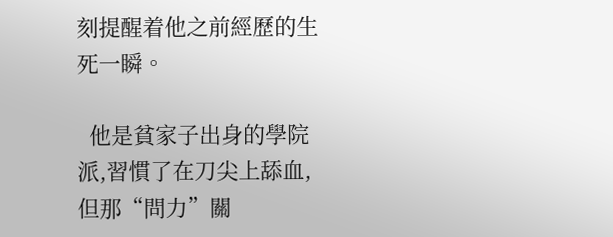刻提醒着他之前經歷的生死一瞬。

  他是貧家子出身的學院派,習慣了在刀尖上舔血,但那“問力”關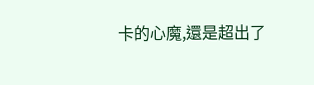卡的心魔,還是超出了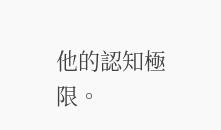他的認知極限。